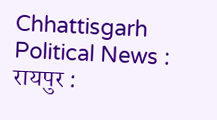Chhattisgarh Political News : रायपुर :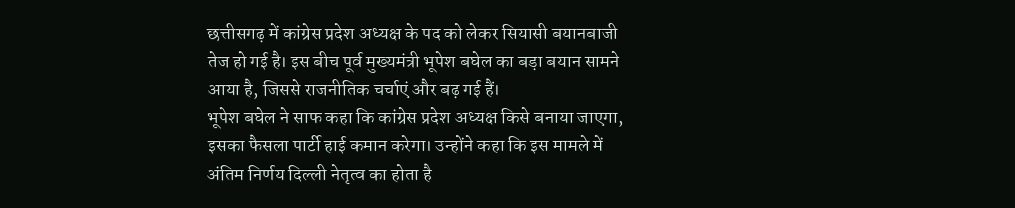छत्तीसगढ़ में कांग्रेस प्रदेश अध्यक्ष के पद को लेकर सियासी बयानबाजी तेज हो गई है। इस बीच पूर्व मुख्यमंत्री भूपेश बघेल का बड़ा बयान सामने आया है, जिससे राजनीतिक चर्चाएं और बढ़ गई हैं।
भूपेश बघेल ने साफ कहा कि कांग्रेस प्रदेश अध्यक्ष किसे बनाया जाएगा, इसका फैसला पार्टी हाई कमान करेगा। उन्होंने कहा कि इस मामले में अंतिम निर्णय दिल्ली नेतृत्व का होता है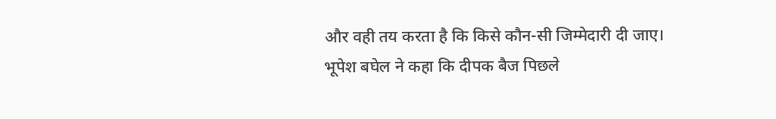और वही तय करता है कि किसे कौन-सी जिम्मेदारी दी जाए।
भूपेश बघेल ने कहा कि दीपक बैज पिछले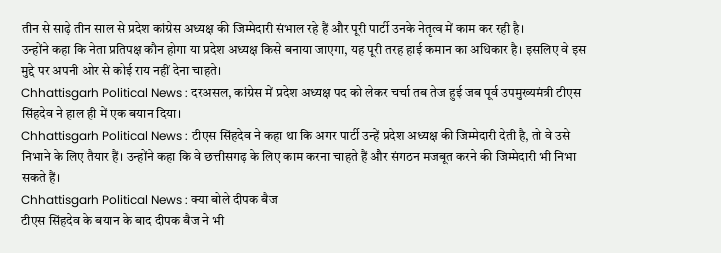तीन से साढ़े तीन साल से प्रदेश कांग्रेस अध्यक्ष की जिम्मेदारी संभाल रहे हैं और पूरी पार्टी उनके नेतृत्व में काम कर रही है।
उन्होंने कहा कि नेता प्रतिपक्ष कौन होगा या प्रदेश अध्यक्ष किसे बनाया जाएगा, यह पूरी तरह हाई कमान का अधिकार है। इसलिए वे इस मुद्दे पर अपनी ओर से कोई राय नहीं देना चाहते।
Chhattisgarh Political News : दरअसल, कांग्रेस में प्रदेश अध्यक्ष पद को लेकर चर्चा तब तेज हुई जब पूर्व उपमुख्यमंत्री टीएस सिंहदेव ने हाल ही में एक बयान दिया।
Chhattisgarh Political News : टीएस सिंहदेव ने कहा था कि अगर पार्टी उन्हें प्रदेश अध्यक्ष की जिम्मेदारी देती है, तो वे उसे निभाने के लिए तैयार हैं। उन्होंने कहा कि वे छत्तीसगढ़ के लिए काम करना चाहते हैं और संगठन मजबूत करने की जिम्मेदारी भी निभा सकते हैं।
Chhattisgarh Political News : क्या बोले दीपक बैज
टीएस सिंहदेव के बयान के बाद दीपक बैज ने भी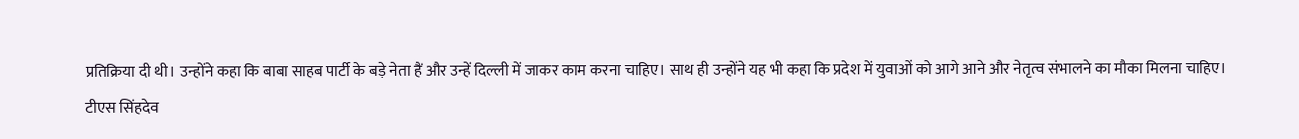प्रतिक्रिया दी थी। उन्होंने कहा कि बाबा साहब पार्टी के बड़े नेता हैं और उन्हें दिल्ली में जाकर काम करना चाहिए। साथ ही उन्होंने यह भी कहा कि प्रदेश में युवाओं को आगे आने और नेतृत्व संभालने का मौका मिलना चाहिए।
टीएस सिंहदेव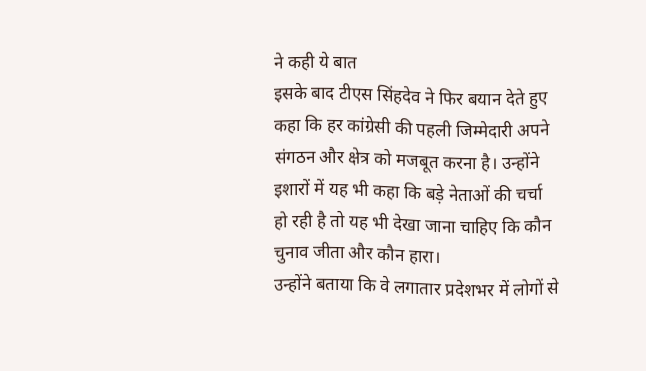ने कही ये बात
इसके बाद टीएस सिंहदेव ने फिर बयान देते हुए कहा कि हर कांग्रेसी की पहली जिम्मेदारी अपने संगठन और क्षेत्र को मजबूत करना है। उन्होंने इशारों में यह भी कहा कि बड़े नेताओं की चर्चा हो रही है तो यह भी देखा जाना चाहिए कि कौन चुनाव जीता और कौन हारा।
उन्होंने बताया कि वे लगातार प्रदेशभर में लोगों से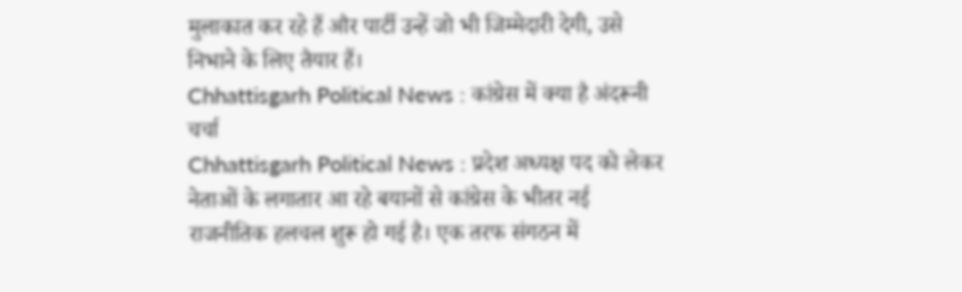मुलाकात कर रहे हैं और पार्टी उन्हें जो भी जिम्मेदारी देगी, उसे निभाने के लिए तैयार हैं।
Chhattisgarh Political News : कांग्रेस में क्या है अंदरूनी चर्चा
Chhattisgarh Political News : प्रदेश अध्यक्ष पद को लेकर नेताओं के लगातार आ रहे बयानों से कांग्रेस के भीतर नई राजनीतिक हलचल शुरू हो गई है। एक तरफ संगठन में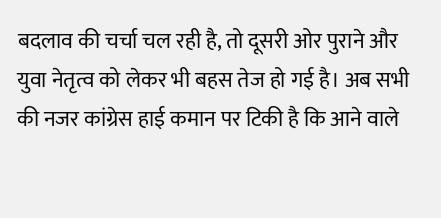बदलाव की चर्चा चल रही है, तो दूसरी ओर पुराने और युवा नेतृत्व को लेकर भी बहस तेज हो गई है। अब सभी की नजर कांग्रेस हाई कमान पर टिकी है कि आने वाले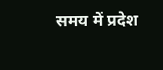समय में प्रदेश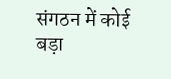संगठन में कोई बड़ा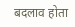बदलाव होता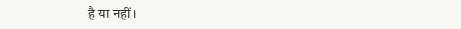है या नहीं।